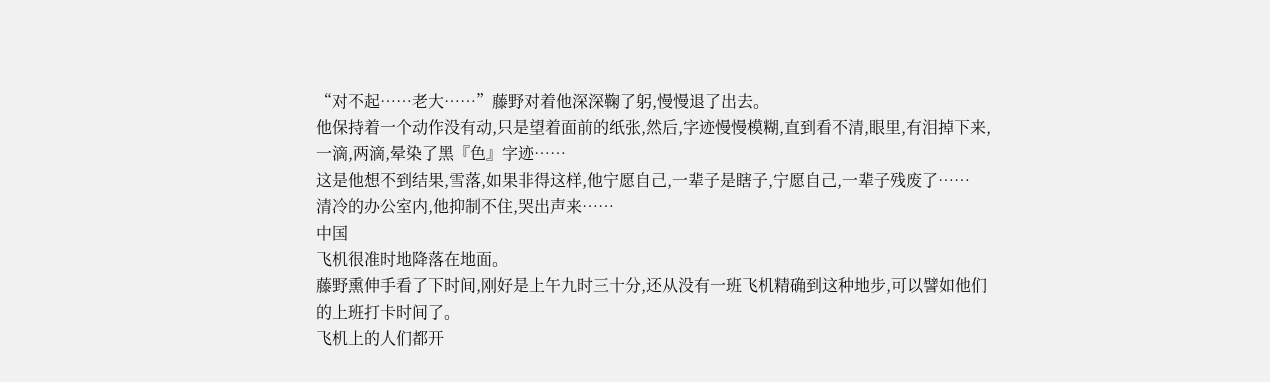“对不起……老大……”藤野对着他深深鞠了躬,慢慢退了出去。
他保持着一个动作没有动,只是望着面前的纸张,然后,字迹慢慢模糊,直到看不清,眼里,有泪掉下来,一滴,两滴,晕染了黑『色』字迹……
这是他想不到结果,雪落,如果非得这样,他宁愿自己,一辈子是瞎子,宁愿自己,一辈子残废了……
清冷的办公室内,他抑制不住,哭出声来……
中国
飞机很准时地降落在地面。
藤野熏伸手看了下时间,刚好是上午九时三十分,还从没有一班飞机精确到这种地步,可以譬如他们的上班打卡时间了。
飞机上的人们都开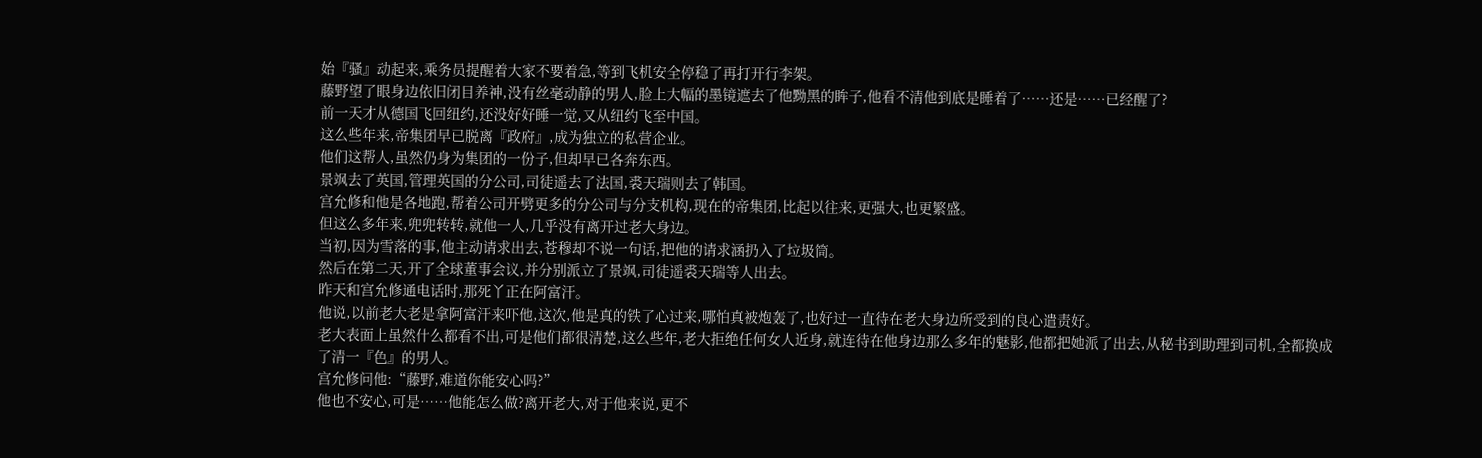始『骚』动起来,乘务员提醒着大家不要着急,等到飞机安全停稳了再打开行李架。
藤野望了眼身边依旧闭目养神,没有丝毫动静的男人,脸上大幅的墨镜遮去了他黝黑的眸子,他看不清他到底是睡着了……还是……已经醒了?
前一天才从德国飞回纽约,还没好好睡一觉,又从纽约飞至中国。
这么些年来,帝集团早已脱离『政府』,成为独立的私营企业。
他们这帮人,虽然仍身为集团的一份子,但却早已各奔东西。
景飒去了英国,管理英国的分公司,司徒遥去了法国,裘天瑞则去了韩国。
宫允修和他是各地跑,帮着公司开劈更多的分公司与分支机构,现在的帝集团,比起以往来,更强大,也更繁盛。
但这么多年来,兜兜转转,就他一人,几乎没有离开过老大身边。
当初,因为雪落的事,他主动请求出去,苍穆却不说一句话,把他的请求涵扔入了垃圾筒。
然后在第二天,开了全球董事会议,并分别派立了景飒,司徒遥裘天瑞等人出去。
昨天和宫允修通电话时,那死丫正在阿富汗。
他说,以前老大老是拿阿富汗来吓他,这次,他是真的铁了心过来,哪怕真被炮轰了,也好过一直待在老大身边所受到的良心遣责好。
老大表面上虽然什么都看不出,可是他们都很清楚,这么些年,老大拒绝任何女人近身,就连待在他身边那么多年的魅影,他都把她派了出去,从秘书到助理到司机,全都换成了清一『色』的男人。
宫允修问他:“藤野,难道你能安心吗?”
他也不安心,可是……他能怎么做?离开老大,对于他来说,更不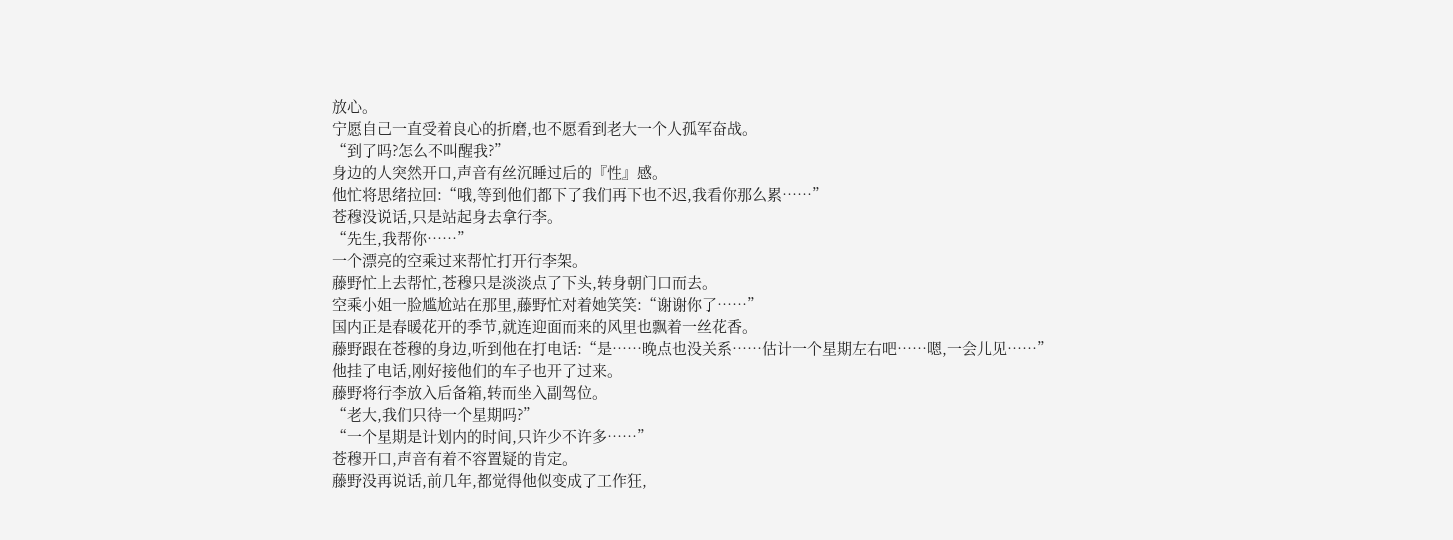放心。
宁愿自己一直受着良心的折磨,也不愿看到老大一个人孤军奋战。
“到了吗?怎么不叫醒我?”
身边的人突然开口,声音有丝沉睡过后的『性』感。
他忙将思绪拉回:“哦,等到他们都下了我们再下也不迟,我看你那么累……”
苍穆没说话,只是站起身去拿行李。
“先生,我帮你……”
一个漂亮的空乘过来帮忙打开行李架。
藤野忙上去帮忙,苍穆只是淡淡点了下头,转身朝门口而去。
空乘小姐一脸尴尬站在那里,藤野忙对着她笑笑:“谢谢你了……”
国内正是春暖花开的季节,就连迎面而来的风里也飘着一丝花香。
藤野跟在苍穆的身边,听到他在打电话:“是……晚点也没关系……估计一个星期左右吧……嗯,一会儿见……”
他挂了电话,刚好接他们的车子也开了过来。
藤野将行李放入后备箱,转而坐入副驾位。
“老大,我们只待一个星期吗?”
“一个星期是计划内的时间,只许少不许多……”
苍穆开口,声音有着不容置疑的肯定。
藤野没再说话,前几年,都觉得他似变成了工作狂,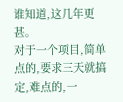谁知道,这几年更甚。
对于一个项目,简单点的,要求三天就搞定,难点的,一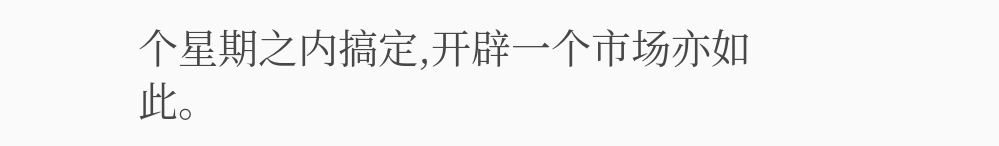个星期之内搞定,开辟一个市场亦如此。